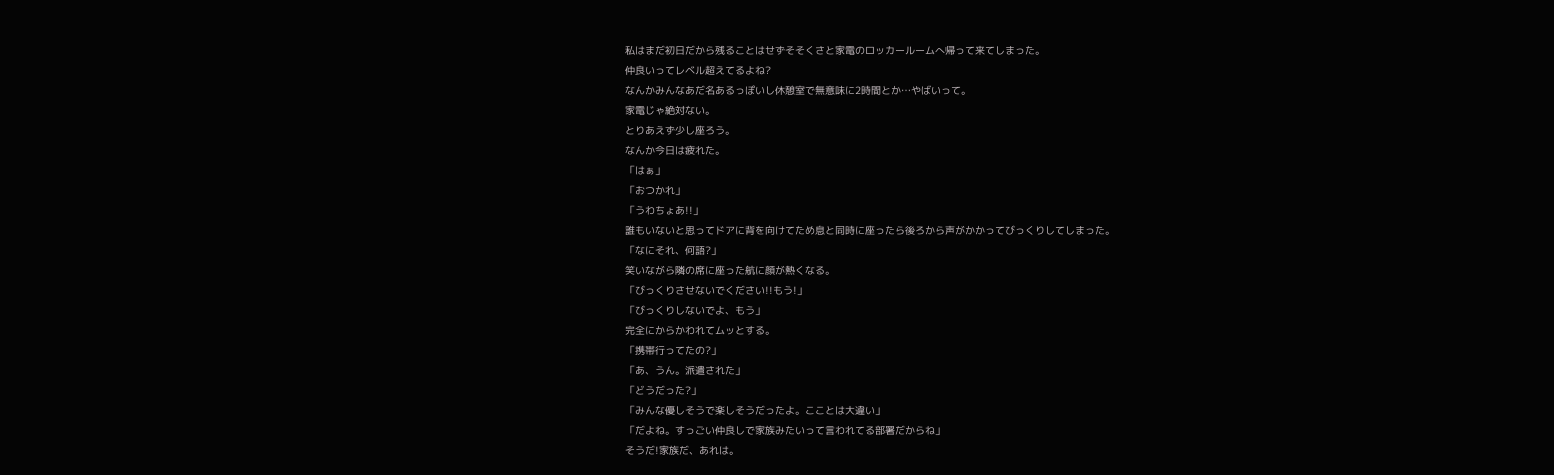私はまだ初日だから残ることはせずそそくさと家電のロッカールームへ帰って来てしまった。
仲良いってレベル超えてるよね?
なんかみんなあだ名あるっぽいし休憩室で無意味に2時間とか…やばいって。
家電じゃ絶対ない。
とりあえず少し座ろう。
なんか今日は疲れた。
「はぁ」
「おつかれ」
「うわちょあ!!」
誰もいないと思ってドアに背を向けてため息と同時に座ったら後ろから声がかかってびっくりしてしまった。
「なにそれ、何語?」
笑いながら隣の席に座った航に顔が熱くなる。
「びっくりさせないでください!!もう!」
「びっくりしないでよ、もう」
完全にからかわれてムッとする。
「携帯行ってたの?」
「あ、うん。派遣された」
「どうだった?」
「みんな優しそうで楽しそうだったよ。こことは大違い」
「だよね。すっごい仲良しで家族みたいって言われてる部署だからね」
そうだ!家族だ、あれは。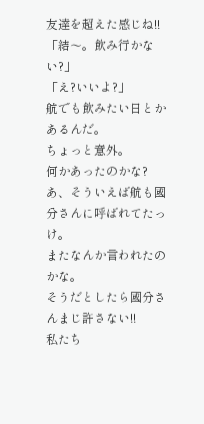友達を超えた感じね!!
「結〜。飲み行かない?」
「え?いいよ?」
航でも飲みたい日とかあるんだ。
ちょっと意外。
何かあったのかな?
あ、そういえば航も國分さんに呼ばれてたっけ。
またなんか言われたのかな。
そうだとしたら國分さんまじ許さない!!
私たち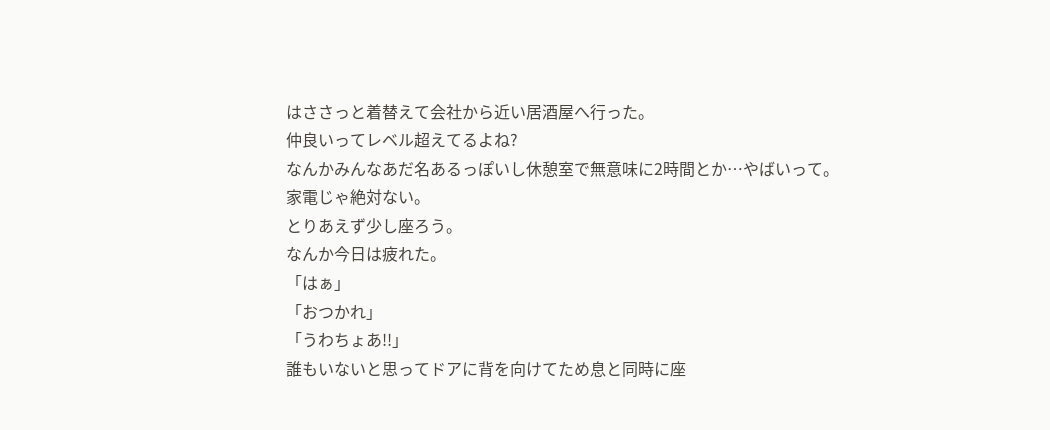はささっと着替えて会社から近い居酒屋へ行った。
仲良いってレベル超えてるよね?
なんかみんなあだ名あるっぽいし休憩室で無意味に2時間とか…やばいって。
家電じゃ絶対ない。
とりあえず少し座ろう。
なんか今日は疲れた。
「はぁ」
「おつかれ」
「うわちょあ!!」
誰もいないと思ってドアに背を向けてため息と同時に座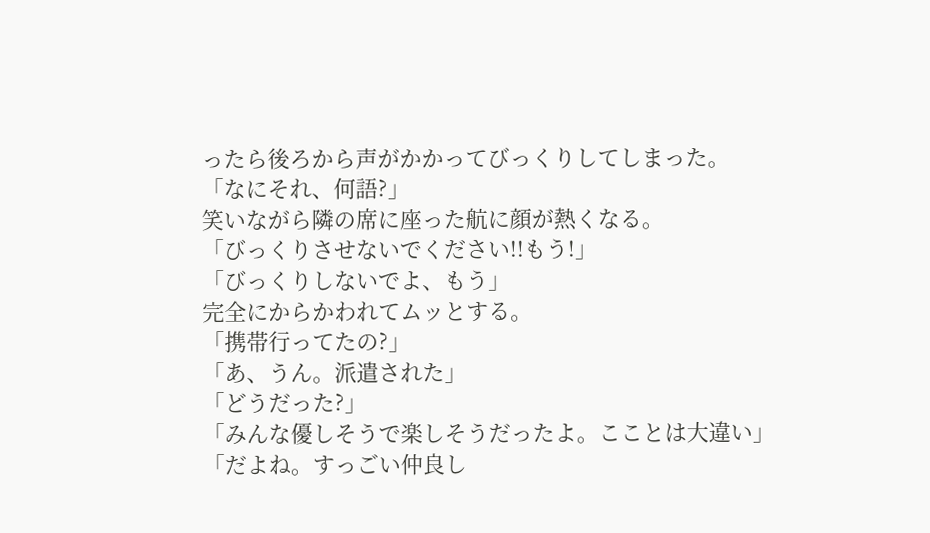ったら後ろから声がかかってびっくりしてしまった。
「なにそれ、何語?」
笑いながら隣の席に座った航に顔が熱くなる。
「びっくりさせないでください!!もう!」
「びっくりしないでよ、もう」
完全にからかわれてムッとする。
「携帯行ってたの?」
「あ、うん。派遣された」
「どうだった?」
「みんな優しそうで楽しそうだったよ。こことは大違い」
「だよね。すっごい仲良し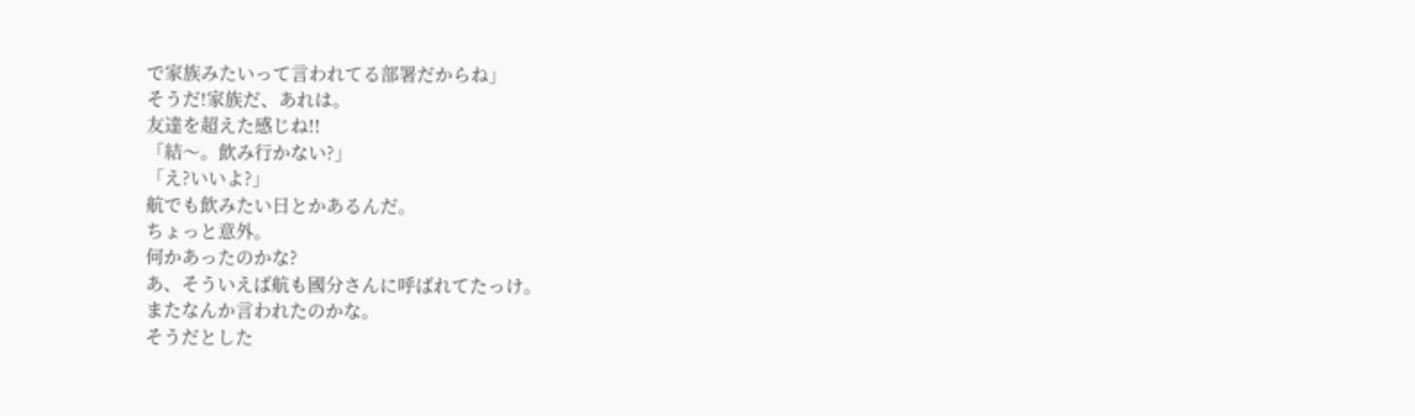で家族みたいって言われてる部署だからね」
そうだ!家族だ、あれは。
友達を超えた感じね!!
「結〜。飲み行かない?」
「え?いいよ?」
航でも飲みたい日とかあるんだ。
ちょっと意外。
何かあったのかな?
あ、そういえば航も國分さんに呼ばれてたっけ。
またなんか言われたのかな。
そうだとした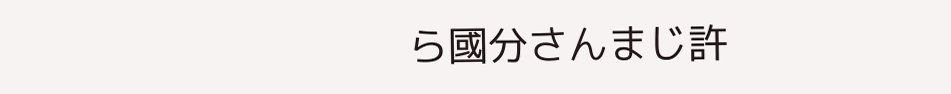ら國分さんまじ許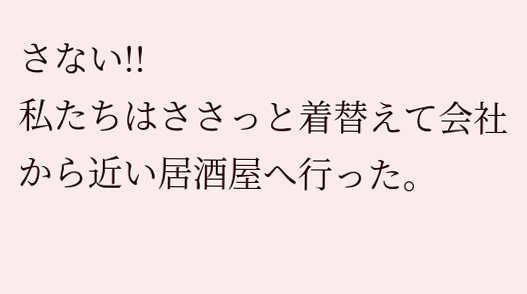さない!!
私たちはささっと着替えて会社から近い居酒屋へ行った。